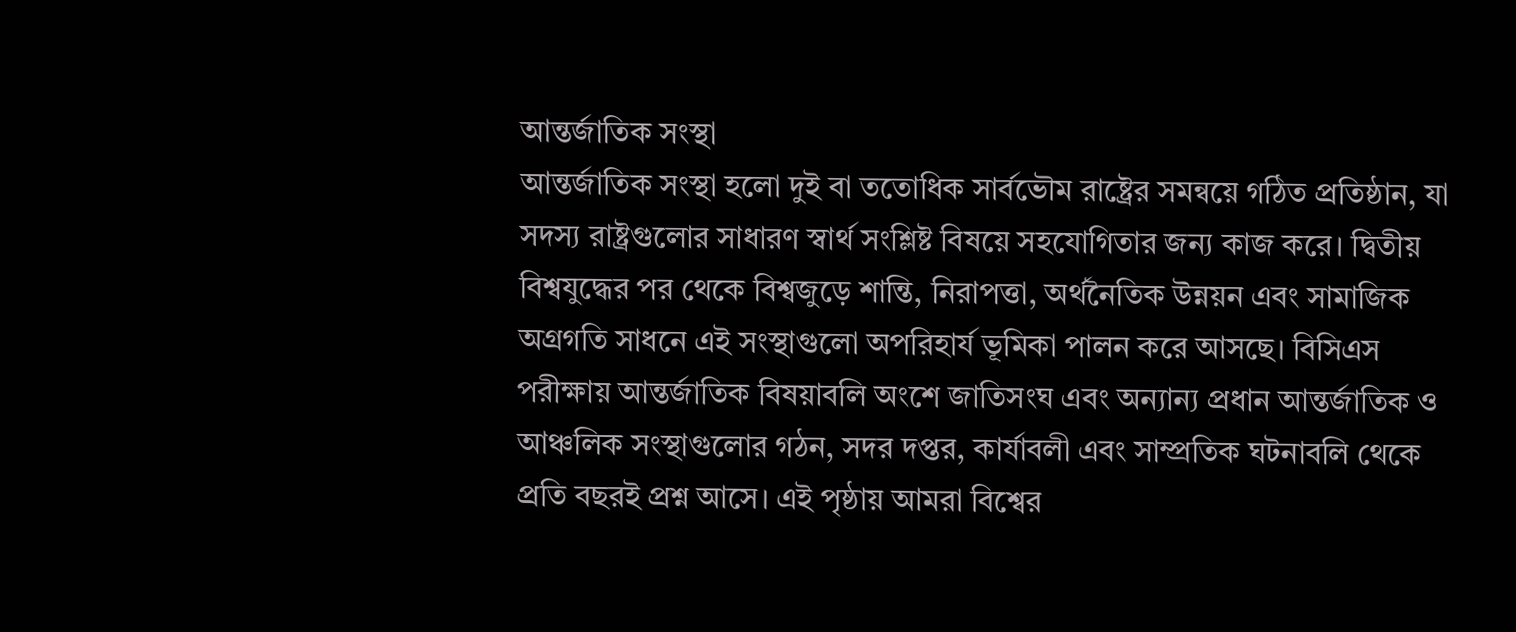আন্তর্জাতিক সংস্থা
আন্তর্জাতিক সংস্থা হলো দুই বা ততোধিক সার্বভৌম রাষ্ট্রের সমন্বয়ে গঠিত প্রতিষ্ঠান, যা সদস্য রাষ্ট্রগুলোর সাধারণ স্বার্থ সংশ্লিষ্ট বিষয়ে সহযোগিতার জন্য কাজ করে। দ্বিতীয় বিশ্বযুদ্ধের পর থেকে বিশ্বজুড়ে শান্তি, নিরাপত্তা, অর্থনৈতিক উন্নয়ন এবং সামাজিক অগ্রগতি সাধনে এই সংস্থাগুলো অপরিহার্য ভূমিকা পালন করে আসছে। বিসিএস পরীক্ষায় আন্তর্জাতিক বিষয়াবলি অংশে জাতিসংঘ এবং অন্যান্য প্রধান আন্তর্জাতিক ও আঞ্চলিক সংস্থাগুলোর গঠন, সদর দপ্তর, কার্যাবলী এবং সাম্প্রতিক ঘটনাবলি থেকে প্রতি বছরই প্রশ্ন আসে। এই পৃষ্ঠায় আমরা বিশ্বের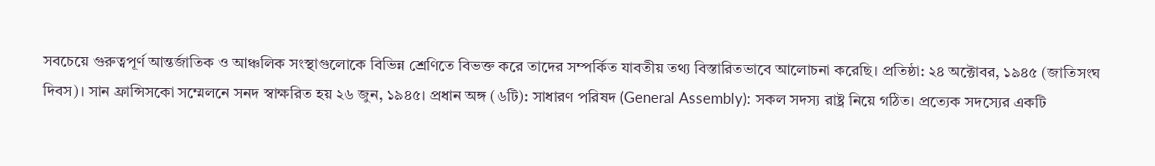সবচেয়ে গুরুত্বপূর্ণ আন্তর্জাতিক ও আঞ্চলিক সংস্থাগুলোকে বিভিন্ন শ্রেণিতে বিভক্ত করে তাদের সম্পর্কিত যাবতীয় তথ্য বিস্তারিতভাবে আলোচনা করেছি। প্রতিষ্ঠা: ২৪ অক্টোবর, ১৯৪৫ (জাতিসংঘ দিবস)। সান ফ্রান্সিসকো সম্মেলনে সনদ স্বাক্ষরিত হয় ২৬ জুন, ১৯৪৫। প্রধান অঙ্গ (৬টি): সাধারণ পরিষদ (General Assembly): সকল সদস্য রাষ্ট্র নিয়ে গঠিত। প্রত্যেক সদস্যের একটি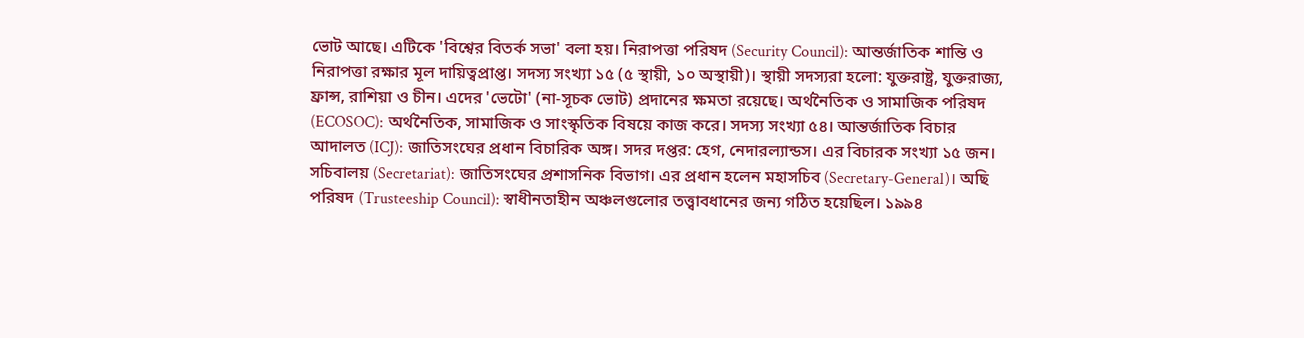ভোট আছে। এটিকে 'বিশ্বের বিতর্ক সভা' বলা হয়। নিরাপত্তা পরিষদ (Security Council): আন্তর্জাতিক শান্তি ও নিরাপত্তা রক্ষার মূল দায়িত্বপ্রাপ্ত। সদস্য সংখ্যা ১৫ (৫ স্থায়ী, ১০ অস্থায়ী)। স্থায়ী সদস্যরা হলো: যুক্তরাষ্ট্র, যুক্তরাজ্য, ফ্রান্স, রাশিয়া ও চীন। এদের 'ভেটো' (না-সূচক ভোট) প্রদানের ক্ষমতা রয়েছে। অর্থনৈতিক ও সামাজিক পরিষদ (ECOSOC): অর্থনৈতিক, সামাজিক ও সাংস্কৃতিক বিষয়ে কাজ করে। সদস্য সংখ্যা ৫৪। আন্তর্জাতিক বিচার আদালত (ICJ): জাতিসংঘের প্রধান বিচারিক অঙ্গ। সদর দপ্তর: হেগ, নেদারল্যান্ডস। এর বিচারক সংখ্যা ১৫ জন। সচিবালয় (Secretariat): জাতিসংঘের প্রশাসনিক বিভাগ। এর প্রধান হলেন মহাসচিব (Secretary-General)। অছি পরিষদ (Trusteeship Council): স্বাধীনতাহীন অঞ্চলগুলোর তত্ত্বাবধানের জন্য গঠিত হয়েছিল। ১৯৯৪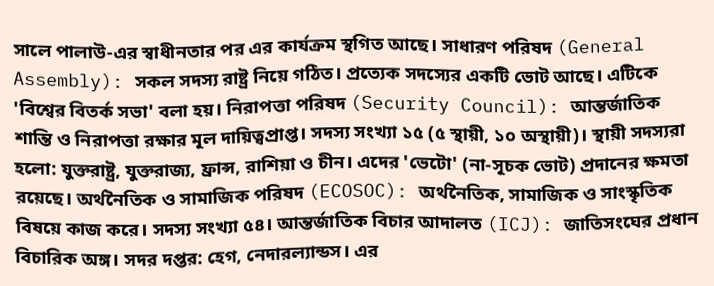সালে পালাউ-এর স্বাধীনতার পর এর কার্যক্রম স্থগিত আছে। সাধারণ পরিষদ (General Assembly): সকল সদস্য রাষ্ট্র নিয়ে গঠিত। প্রত্যেক সদস্যের একটি ভোট আছে। এটিকে 'বিশ্বের বিতর্ক সভা' বলা হয়। নিরাপত্তা পরিষদ (Security Council): আন্তর্জাতিক শান্তি ও নিরাপত্তা রক্ষার মূল দায়িত্বপ্রাপ্ত। সদস্য সংখ্যা ১৫ (৫ স্থায়ী, ১০ অস্থায়ী)। স্থায়ী সদস্যরা হলো: যুক্তরাষ্ট্র, যুক্তরাজ্য, ফ্রান্স, রাশিয়া ও চীন। এদের 'ভেটো' (না-সূচক ভোট) প্রদানের ক্ষমতা রয়েছে। অর্থনৈতিক ও সামাজিক পরিষদ (ECOSOC): অর্থনৈতিক, সামাজিক ও সাংস্কৃতিক বিষয়ে কাজ করে। সদস্য সংখ্যা ৫৪। আন্তর্জাতিক বিচার আদালত (ICJ): জাতিসংঘের প্রধান বিচারিক অঙ্গ। সদর দপ্তর: হেগ, নেদারল্যান্ডস। এর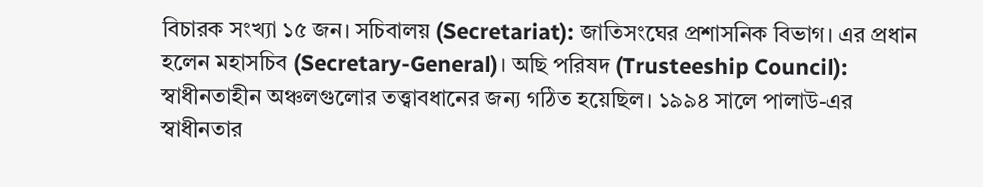বিচারক সংখ্যা ১৫ জন। সচিবালয় (Secretariat): জাতিসংঘের প্রশাসনিক বিভাগ। এর প্রধান হলেন মহাসচিব (Secretary-General)। অছি পরিষদ (Trusteeship Council): স্বাধীনতাহীন অঞ্চলগুলোর তত্ত্বাবধানের জন্য গঠিত হয়েছিল। ১৯৯৪ সালে পালাউ-এর স্বাধীনতার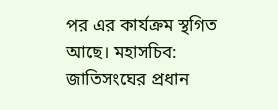পর এর কার্যক্রম স্থগিত আছে। মহাসচিব: জাতিসংঘের প্রধান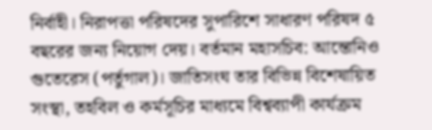নির্বাহী। নিরাপত্তা পরিষদের সুপারিশে সাধারণ পরিষদ ৫ বছরের জন্য নিয়োগ দেয়। বর্তমান মহাসচিব: আন্তোনিও গুতেরেস (পর্তুগাল)। জাতিসংঘ তার বিভিন্ন বিশেষায়িত সংস্থা, তহবিল ও কর্মসূচির মাধ্যমে বিশ্বব্যাপী কার্যক্রম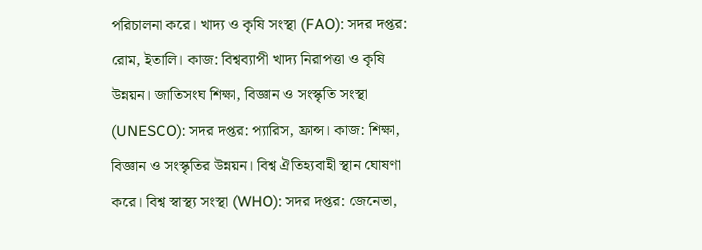পরিচালনা করে। খাদ্য ও কৃষি সংস্থা (FAO): সদর দপ্তর: রোম, ইতালি। কাজ: বিশ্বব্যাপী খাদ্য নিরাপত্তা ও কৃষি উন্নয়ন। জাতিসংঘ শিক্ষা, বিজ্ঞান ও সংস্কৃতি সংস্থা (UNESCO): সদর দপ্তর: প্যারিস, ফ্রান্স। কাজ: শিক্ষা, বিজ্ঞান ও সংস্কৃতির উন্নয়ন। বিশ্ব ঐতিহ্যবাহী স্থান ঘোষণা করে। বিশ্ব স্বাস্থ্য সংস্থা (WHO): সদর দপ্তর: জেনেভা,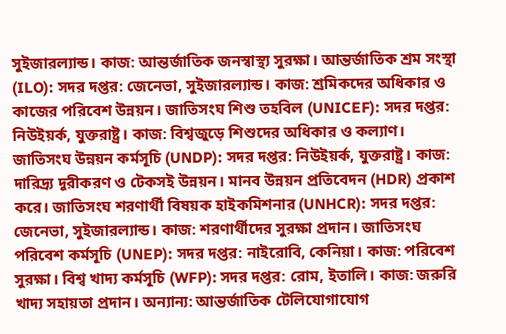সুইজারল্যান্ড। কাজ: আন্তর্জাতিক জনস্বাস্থ্য সুরক্ষা। আন্তর্জাতিক শ্রম সংস্থা (ILO): সদর দপ্তর: জেনেভা, সুইজারল্যান্ড। কাজ: শ্রমিকদের অধিকার ও কাজের পরিবেশ উন্নয়ন। জাতিসংঘ শিশু তহবিল (UNICEF): সদর দপ্তর: নিউইয়র্ক, যুক্তরাষ্ট্র। কাজ: বিশ্বজুড়ে শিশুদের অধিকার ও কল্যাণ। জাতিসংঘ উন্নয়ন কর্মসূচি (UNDP): সদর দপ্তর: নিউইয়র্ক, যুক্তরাষ্ট্র। কাজ: দারিদ্র্য দূরীকরণ ও টেকসই উন্নয়ন। মানব উন্নয়ন প্রতিবেদন (HDR) প্রকাশ করে। জাতিসংঘ শরণার্থী বিষয়ক হাইকমিশনার (UNHCR): সদর দপ্তর: জেনেভা, সুইজারল্যান্ড। কাজ: শরণার্থীদের সুরক্ষা প্রদান। জাতিসংঘ পরিবেশ কর্মসূচি (UNEP): সদর দপ্তর: নাইরোবি, কেনিয়া। কাজ: পরিবেশ সুরক্ষা। বিশ্ব খাদ্য কর্মসূচি (WFP): সদর দপ্তর: রোম, ইতালি। কাজ: জরুরি খাদ্য সহায়তা প্রদান। অন্যান্য: আন্তর্জাতিক টেলিযোগাযোগ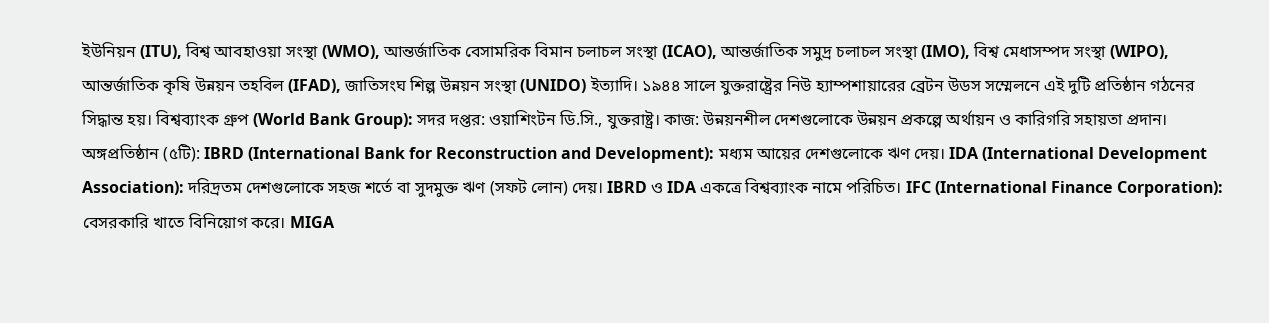ইউনিয়ন (ITU), বিশ্ব আবহাওয়া সংস্থা (WMO), আন্তর্জাতিক বেসামরিক বিমান চলাচল সংস্থা (ICAO), আন্তর্জাতিক সমুদ্র চলাচল সংস্থা (IMO), বিশ্ব মেধাসম্পদ সংস্থা (WIPO), আন্তর্জাতিক কৃষি উন্নয়ন তহবিল (IFAD), জাতিসংঘ শিল্প উন্নয়ন সংস্থা (UNIDO) ইত্যাদি। ১৯৪৪ সালে যুক্তরাষ্ট্রের নিউ হ্যাম্পশায়ারের ব্রেটন উডস সম্মেলনে এই দুটি প্রতিষ্ঠান গঠনের সিদ্ধান্ত হয়। বিশ্বব্যাংক গ্রুপ (World Bank Group): সদর দপ্তর: ওয়াশিংটন ডি.সি., যুক্তরাষ্ট্র। কাজ: উন্নয়নশীল দেশগুলোকে উন্নয়ন প্রকল্পে অর্থায়ন ও কারিগরি সহায়তা প্রদান। অঙ্গপ্রতিষ্ঠান (৫টি): IBRD (International Bank for Reconstruction and Development): মধ্যম আয়ের দেশগুলোকে ঋণ দেয়। IDA (International Development Association): দরিদ্রতম দেশগুলোকে সহজ শর্তে বা সুদমুক্ত ঋণ (সফট লোন) দেয়। IBRD ও IDA একত্রে বিশ্বব্যাংক নামে পরিচিত। IFC (International Finance Corporation): বেসরকারি খাতে বিনিয়োগ করে। MIGA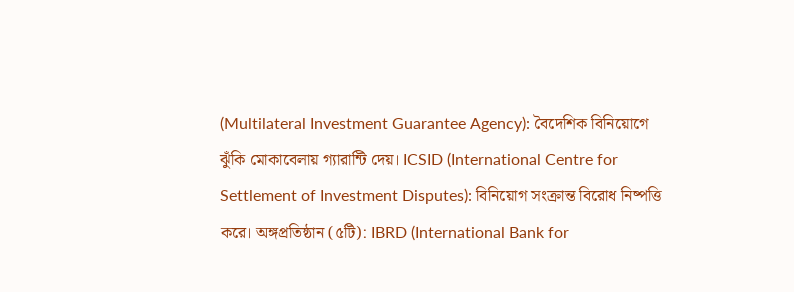(Multilateral Investment Guarantee Agency): বৈদেশিক বিনিয়োগে ঝুঁকি মোকাবেলায় গ্যারান্টি দেয়। ICSID (International Centre for Settlement of Investment Disputes): বিনিয়োগ সংক্রান্ত বিরোধ নিষ্পত্তি করে। অঙ্গপ্রতিষ্ঠান (৫টি): IBRD (International Bank for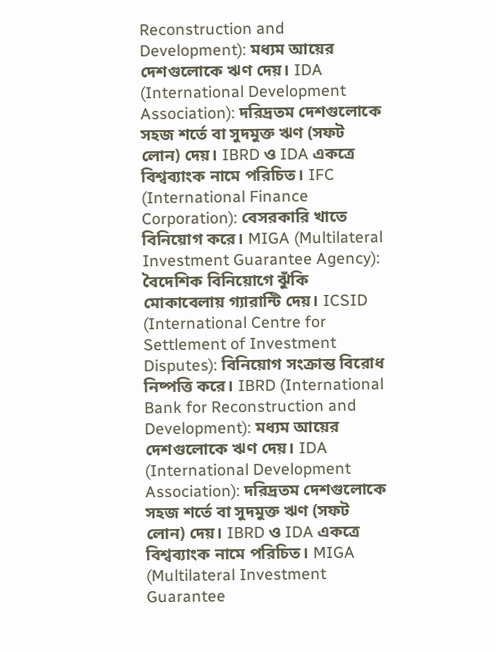Reconstruction and Development): মধ্যম আয়ের দেশগুলোকে ঋণ দেয়। IDA (International Development Association): দরিদ্রতম দেশগুলোকে সহজ শর্তে বা সুদমুক্ত ঋণ (সফট লোন) দেয়। IBRD ও IDA একত্রে বিশ্বব্যাংক নামে পরিচিত। IFC (International Finance Corporation): বেসরকারি খাতে বিনিয়োগ করে। MIGA (Multilateral Investment Guarantee Agency): বৈদেশিক বিনিয়োগে ঝুঁকি মোকাবেলায় গ্যারান্টি দেয়। ICSID (International Centre for Settlement of Investment Disputes): বিনিয়োগ সংক্রান্ত বিরোধ নিষ্পত্তি করে। IBRD (International Bank for Reconstruction and Development): মধ্যম আয়ের দেশগুলোকে ঋণ দেয়। IDA (International Development Association): দরিদ্রতম দেশগুলোকে সহজ শর্তে বা সুদমুক্ত ঋণ (সফট লোন) দেয়। IBRD ও IDA একত্রে বিশ্বব্যাংক নামে পরিচিত। MIGA (Multilateral Investment Guarantee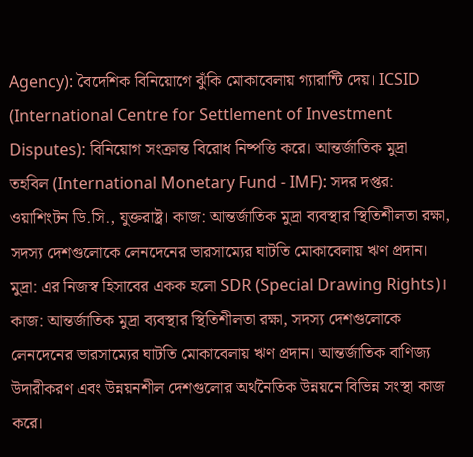Agency): বৈদেশিক বিনিয়োগে ঝুঁকি মোকাবেলায় গ্যারান্টি দেয়। ICSID (International Centre for Settlement of Investment Disputes): বিনিয়োগ সংক্রান্ত বিরোধ নিষ্পত্তি করে। আন্তর্জাতিক মুদ্রা তহবিল (International Monetary Fund - IMF): সদর দপ্তর: ওয়াশিংটন ডি.সি., যুক্তরাষ্ট্র। কাজ: আন্তর্জাতিক মুদ্রা ব্যবস্থার স্থিতিশীলতা রক্ষা, সদস্য দেশগুলোকে লেনদেনের ভারসাম্যের ঘাটতি মোকাবেলায় ঋণ প্রদান। মুদ্রা: এর নিজস্ব হিসাবের একক হলো SDR (Special Drawing Rights)। কাজ: আন্তর্জাতিক মুদ্রা ব্যবস্থার স্থিতিশীলতা রক্ষা, সদস্য দেশগুলোকে লেনদেনের ভারসাম্যের ঘাটতি মোকাবেলায় ঋণ প্রদান। আন্তর্জাতিক বাণিজ্য উদারীকরণ এবং উন্নয়নশীল দেশগুলোর অর্থনৈতিক উন্নয়নে বিভিন্ন সংস্থা কাজ করে।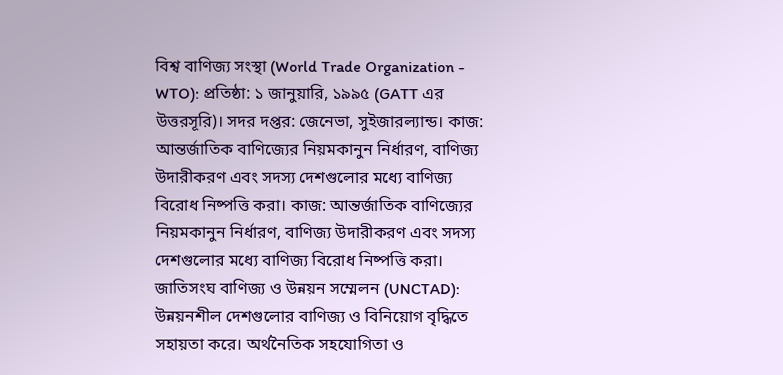বিশ্ব বাণিজ্য সংস্থা (World Trade Organization - WTO): প্রতিষ্ঠা: ১ জানুয়ারি, ১৯৯৫ (GATT এর উত্তরসূরি)। সদর দপ্তর: জেনেভা, সুইজারল্যান্ড। কাজ: আন্তর্জাতিক বাণিজ্যের নিয়মকানুন নির্ধারণ, বাণিজ্য উদারীকরণ এবং সদস্য দেশগুলোর মধ্যে বাণিজ্য বিরোধ নিষ্পত্তি করা। কাজ: আন্তর্জাতিক বাণিজ্যের নিয়মকানুন নির্ধারণ, বাণিজ্য উদারীকরণ এবং সদস্য দেশগুলোর মধ্যে বাণিজ্য বিরোধ নিষ্পত্তি করা। জাতিসংঘ বাণিজ্য ও উন্নয়ন সম্মেলন (UNCTAD): উন্নয়নশীল দেশগুলোর বাণিজ্য ও বিনিয়োগ বৃদ্ধিতে সহায়তা করে। অর্থনৈতিক সহযোগিতা ও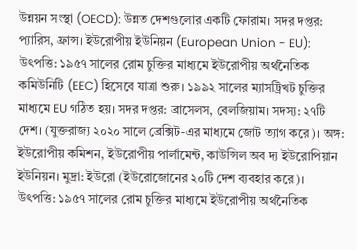উন্নয়ন সংস্থা (OECD): উন্নত দেশগুলোর একটি ফোরাম। সদর দপ্তর: প্যারিস, ফ্রান্স। ইউরোপীয় ইউনিয়ন (European Union - EU): উৎপত্তি: ১৯৫৭ সালের রোম চুক্তির মাধ্যমে ইউরোপীয় অর্থনৈতিক কমিউনিটি (EEC) হিসেবে যাত্রা শুরু। ১৯৯২ সালের ম্যাসট্রিখট চুক্তির মাধ্যমে EU গঠিত হয়। সদর দপ্তর: ব্রাসেলস, বেলজিয়াম। সদস্য: ২৭টি দেশ। (যুক্তরাজ্য ২০২০ সালে ব্রেক্সিট-এর মাধ্যমে জোট ত্যাগ করে)। অঙ্গ: ইউরোপীয় কমিশন, ইউরোপীয় পার্লামেন্ট, কাউন্সিল অব দ্য ইউরোপিয়ান ইউনিয়ন। মুদ্রা: ইউরো (ইউরোজোনের ২০টি দেশ ব্যবহার করে)। উৎপত্তি: ১৯৫৭ সালের রোম চুক্তির মাধ্যমে ইউরোপীয় অর্থনৈতিক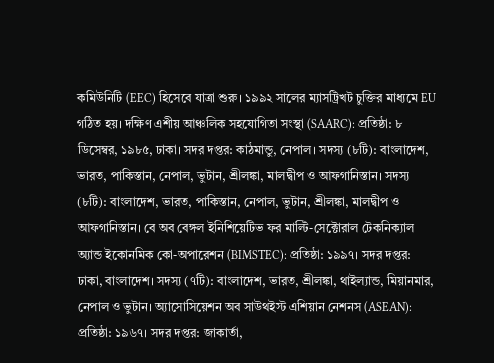কমিউনিটি (EEC) হিসেবে যাত্রা শুরু। ১৯৯২ সালের ম্যাসট্রিখট চুক্তির মাধ্যমে EU গঠিত হয়। দক্ষিণ এশীয় আঞ্চলিক সহযোগিতা সংস্থা (SAARC): প্রতিষ্ঠা: ৮ ডিসেম্বর, ১৯৮৫, ঢাকা। সদর দপ্তর: কাঠমান্ডু, নেপাল। সদস্য (৮টি): বাংলাদেশ, ভারত, পাকিস্তান, নেপাল, ভুটান, শ্রীলঙ্কা, মালদ্বীপ ও আফগানিস্তান। সদস্য (৮টি): বাংলাদেশ, ভারত, পাকিস্তান, নেপাল, ভুটান, শ্রীলঙ্কা, মালদ্বীপ ও আফগানিস্তান। বে অব বেঙ্গল ইনিশিয়েটিভ ফর মাল্টি-সেক্টোরাল টেকনিক্যাল অ্যান্ড ইকোনমিক কো-অপারেশন (BIMSTEC): প্রতিষ্ঠা: ১৯৯৭। সদর দপ্তর: ঢাকা, বাংলাদেশ। সদস্য (৭টি): বাংলাদেশ, ভারত, শ্রীলঙ্কা, থাইল্যান্ড, মিয়ানমার, নেপাল ও ভুটান। অ্যাসোসিয়েশন অব সাউথইস্ট এশিয়ান নেশনস (ASEAN): প্রতিষ্ঠা: ১৯৬৭। সদর দপ্তর: জাকার্তা,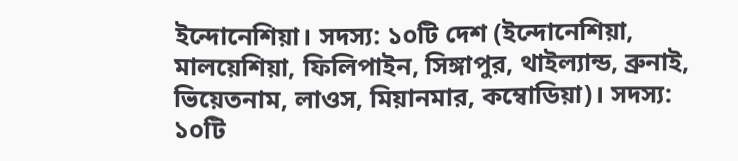ইন্দোনেশিয়া। সদস্য: ১০টি দেশ (ইন্দোনেশিয়া, মালয়েশিয়া, ফিলিপাইন, সিঙ্গাপুর, থাইল্যান্ড, ব্রুনাই, ভিয়েতনাম, লাওস, মিয়ানমার, কম্বোডিয়া)। সদস্য: ১০টি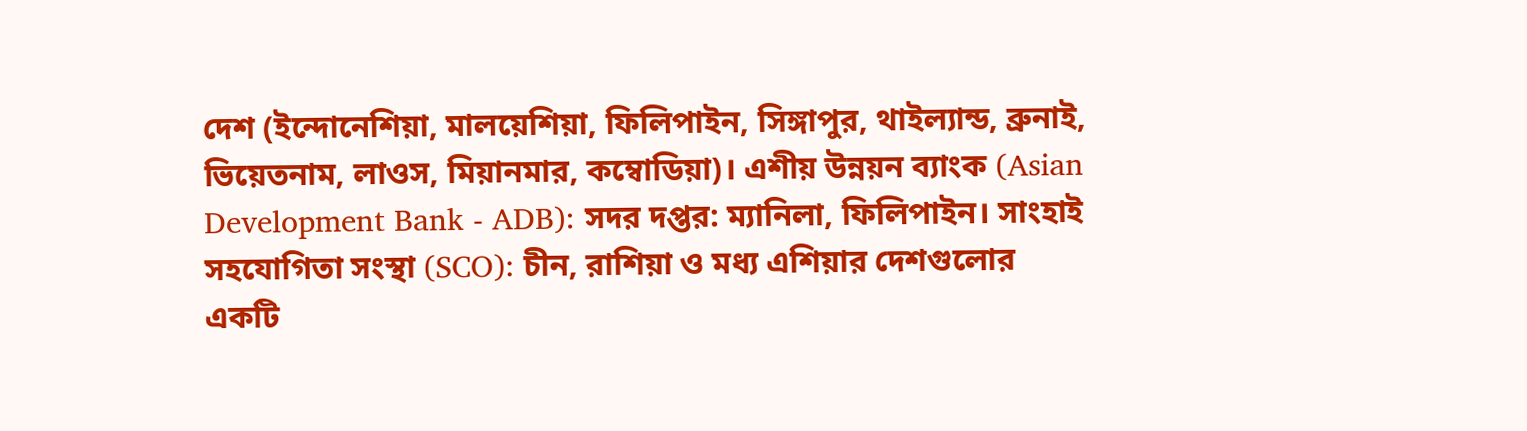দেশ (ইন্দোনেশিয়া, মালয়েশিয়া, ফিলিপাইন, সিঙ্গাপুর, থাইল্যান্ড, ব্রুনাই, ভিয়েতনাম, লাওস, মিয়ানমার, কম্বোডিয়া)। এশীয় উন্নয়ন ব্যাংক (Asian Development Bank - ADB): সদর দপ্তর: ম্যানিলা, ফিলিপাইন। সাংহাই সহযোগিতা সংস্থা (SCO): চীন, রাশিয়া ও মধ্য এশিয়ার দেশগুলোর একটি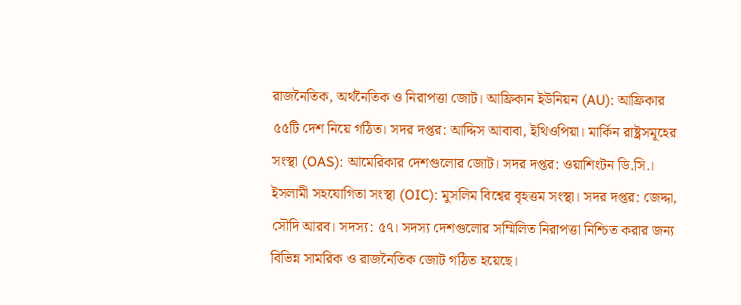রাজনৈতিক, অর্থনৈতিক ও নিরাপত্তা জোট। আফ্রিকান ইউনিয়ন (AU): আফ্রিকার ৫৫টি দেশ নিয়ে গঠিত। সদর দপ্তর: আদ্দিস আবাবা, ইথিওপিয়া। মার্কিন রাষ্ট্রসমূহের সংস্থা (OAS): আমেরিকার দেশগুলোর জোট। সদর দপ্তর: ওয়াশিংটন ডি.সি.। ইসলামী সহযোগিতা সংস্থা (OIC): মুসলিম বিশ্বের বৃহত্তম সংস্থা। সদর দপ্তর: জেদ্দা, সৌদি আরব। সদস্য: ৫৭। সদস্য দেশগুলোর সম্মিলিত নিরাপত্তা নিশ্চিত করার জন্য বিভিন্ন সামরিক ও রাজনৈতিক জোট গঠিত হয়েছে।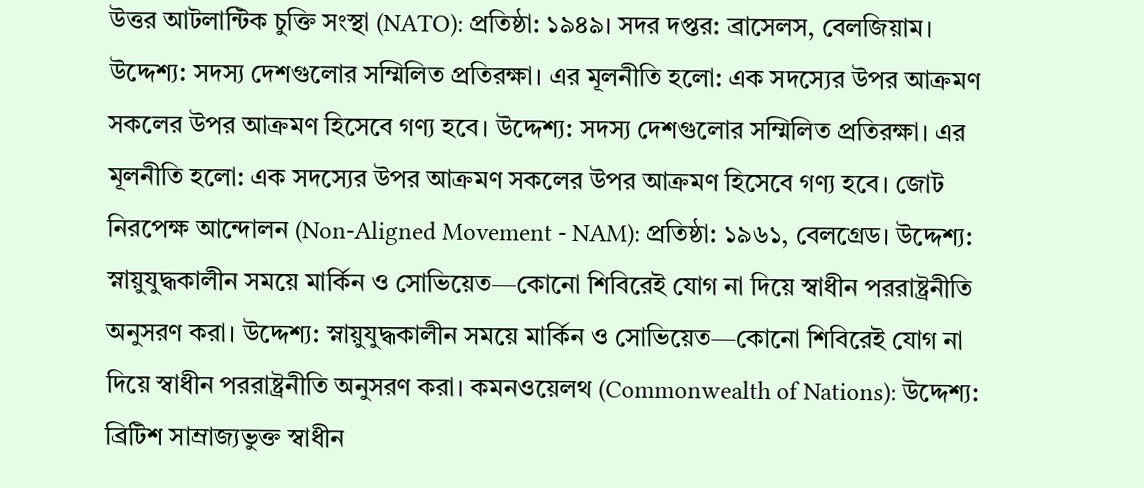উত্তর আটলান্টিক চুক্তি সংস্থা (NATO): প্রতিষ্ঠা: ১৯৪৯। সদর দপ্তর: ব্রাসেলস, বেলজিয়াম। উদ্দেশ্য: সদস্য দেশগুলোর সম্মিলিত প্রতিরক্ষা। এর মূলনীতি হলো: এক সদস্যের উপর আক্রমণ সকলের উপর আক্রমণ হিসেবে গণ্য হবে। উদ্দেশ্য: সদস্য দেশগুলোর সম্মিলিত প্রতিরক্ষা। এর মূলনীতি হলো: এক সদস্যের উপর আক্রমণ সকলের উপর আক্রমণ হিসেবে গণ্য হবে। জোট নিরপেক্ষ আন্দোলন (Non-Aligned Movement - NAM): প্রতিষ্ঠা: ১৯৬১, বেলগ্রেড। উদ্দেশ্য: স্নায়ুযুদ্ধকালীন সময়ে মার্কিন ও সোভিয়েত—কোনো শিবিরেই যোগ না দিয়ে স্বাধীন পররাষ্ট্রনীতি অনুসরণ করা। উদ্দেশ্য: স্নায়ুযুদ্ধকালীন সময়ে মার্কিন ও সোভিয়েত—কোনো শিবিরেই যোগ না দিয়ে স্বাধীন পররাষ্ট্রনীতি অনুসরণ করা। কমনওয়েলথ (Commonwealth of Nations): উদ্দেশ্য: ব্রিটিশ সাম্রাজ্যভুক্ত স্বাধীন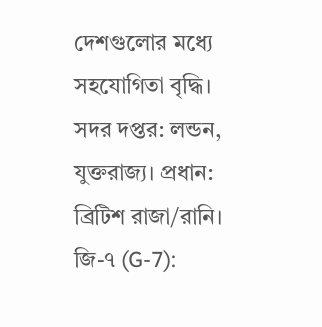দেশগুলোর মধ্যে সহযোগিতা বৃদ্ধি। সদর দপ্তর: লন্ডন, যুক্তরাজ্য। প্রধান: ব্রিটিশ রাজা/রানি। জি-৭ (G-7):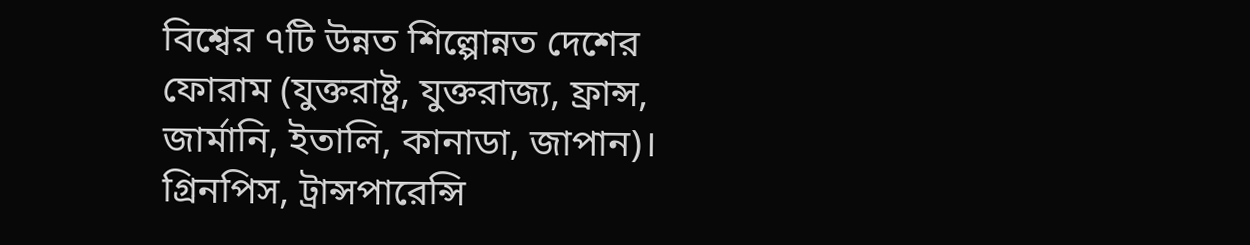বিশ্বের ৭টি উন্নত শিল্পোন্নত দেশের ফোরাম (যুক্তরাষ্ট্র, যুক্তরাজ্য, ফ্রান্স, জার্মানি, ইতালি, কানাডা, জাপান)। গ্রিনপিস, ট্রান্সপারেন্সি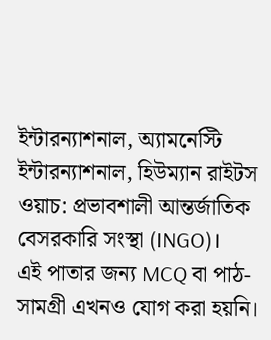ইন্টারন্যাশনাল, অ্যামনেস্টি ইন্টারন্যাশনাল, হিউম্যান রাইটস ওয়াচ: প্রভাবশালী আন্তর্জাতিক বেসরকারি সংস্থা (INGO)।
এই পাতার জন্য MCQ বা পাঠ-সামগ্রী এখনও যোগ করা হয়নি।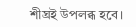শীঘ্রই উপলব্ধ হবে।